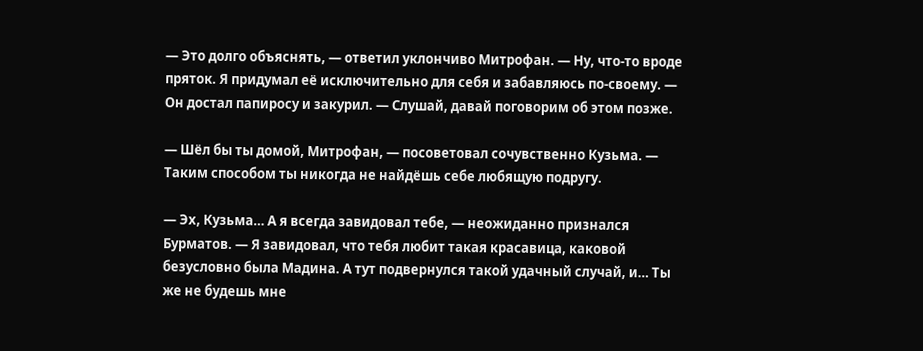— Это долго объяснять, — ответил уклончиво Митрофан. — Ну, что-то вроде пряток. Я придумал её исключительно для себя и забавляюсь по-своему. — Он достал папиросу и закурил. — Слушай, давай поговорим об этом позже.

— Шёл бы ты домой, Митрофан, — посоветовал сочувственно Кузьма. — Таким способом ты никогда не найдёшь себе любящую подругу.

— Эх, Кузьма… А я всегда завидовал тебе, — неожиданно признался Бурматов. — Я завидовал, что тебя любит такая красавица, каковой безусловно была Мадина. А тут подвернулся такой удачный случай, и… Ты же не будешь мне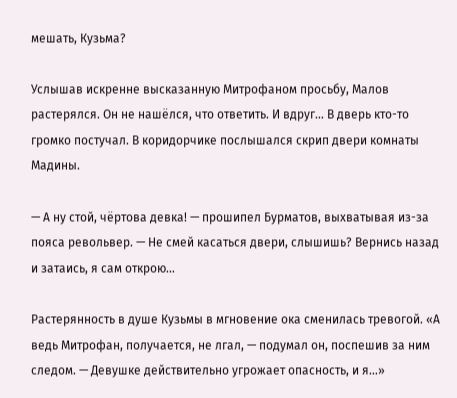мешать, Кузьма?

Услышав искренне высказанную Митрофаном просьбу, Малов растерялся. Он не нашёлся, что ответить. И вдруг… В дверь кто-то громко постучал. В коридорчике послышался скрип двери комнаты Мадины.

— А ну стой, чёртова девка! — прошипел Бурматов, выхватывая из-за пояса револьвер. — Не смей касаться двери, слышишь? Вернись назад и затаись, я сам открою…

Растерянность в душе Кузьмы в мгновение ока сменилась тревогой. «А ведь Митрофан, получается, не лгал, — подумал он, поспешив за ним следом. — Девушке действительно угрожает опасность, и я…»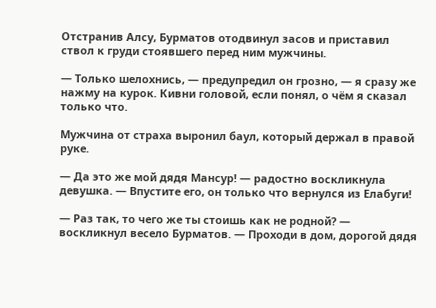Отстранив Алсу, Бурматов отодвинул засов и приставил ствол к груди стоявшего перед ним мужчины.

— Только шелохнись, — предупредил он грозно, — я сразу же нажму на курок. Кивни головой, если понял, о чём я сказал только что.

Мужчина от страха выронил баул, который держал в правой руке.

— Да это же мой дядя Мансур! — радостно воскликнула девушка. — Впустите его, он только что вернулся из Елабуги!

— Раз так, то чего же ты стоишь как не родной? — воскликнул весело Бурматов. — Проходи в дом, дорогой дядя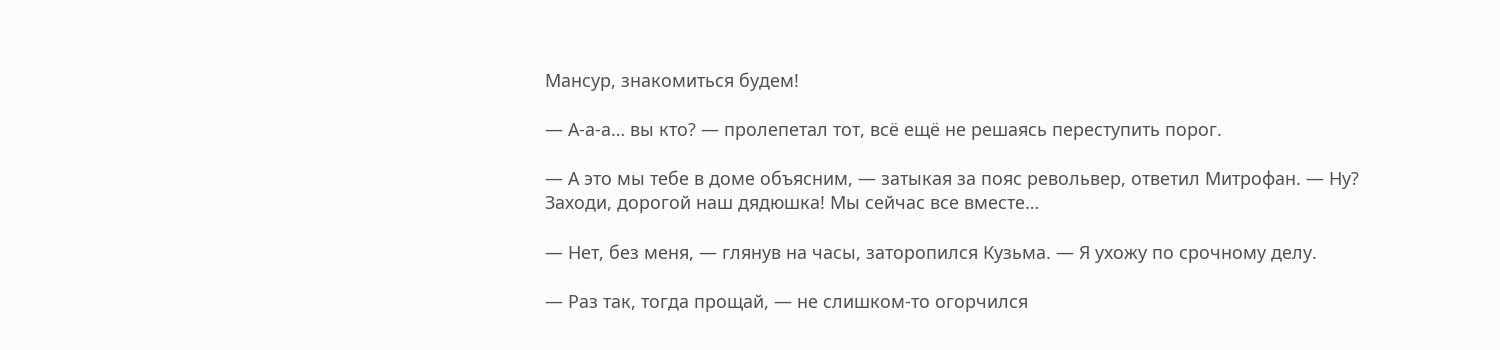Мансур, знакомиться будем!

— А-а-а… вы кто? — пролепетал тот, всё ещё не решаясь переступить порог.

— А это мы тебе в доме объясним, — затыкая за пояс револьвер, ответил Митрофан. — Ну? Заходи, дорогой наш дядюшка! Мы сейчас все вместе…

— Нет, без меня, — глянув на часы, заторопился Кузьма. — Я ухожу по срочному делу.

— Раз так, тогда прощай, — не слишком-то огорчился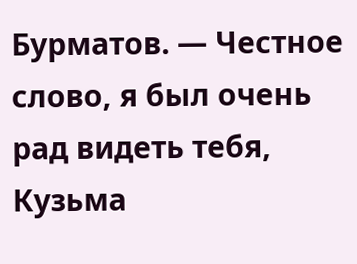Бурматов. — Честное слово, я был очень рад видеть тебя, Кузьма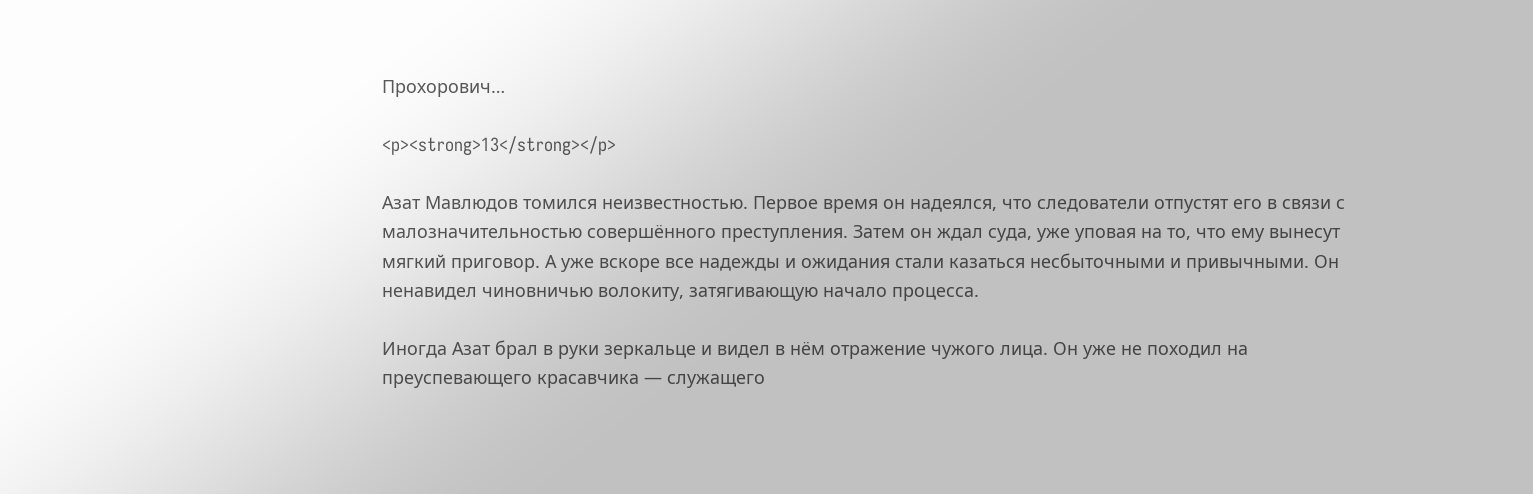Прохорович…

<p><strong>13</strong></p>

Азат Мавлюдов томился неизвестностью. Первое время он надеялся, что следователи отпустят его в связи с малозначительностью совершённого преступления. Затем он ждал суда, уже уповая на то, что ему вынесут мягкий приговор. А уже вскоре все надежды и ожидания стали казаться несбыточными и привычными. Он ненавидел чиновничью волокиту, затягивающую начало процесса.

Иногда Азат брал в руки зеркальце и видел в нём отражение чужого лица. Он уже не походил на преуспевающего красавчика — служащего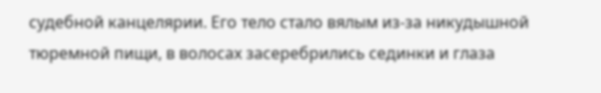судебной канцелярии. Его тело стало вялым из-за никудышной тюремной пищи, в волосах засеребрились сединки и глаза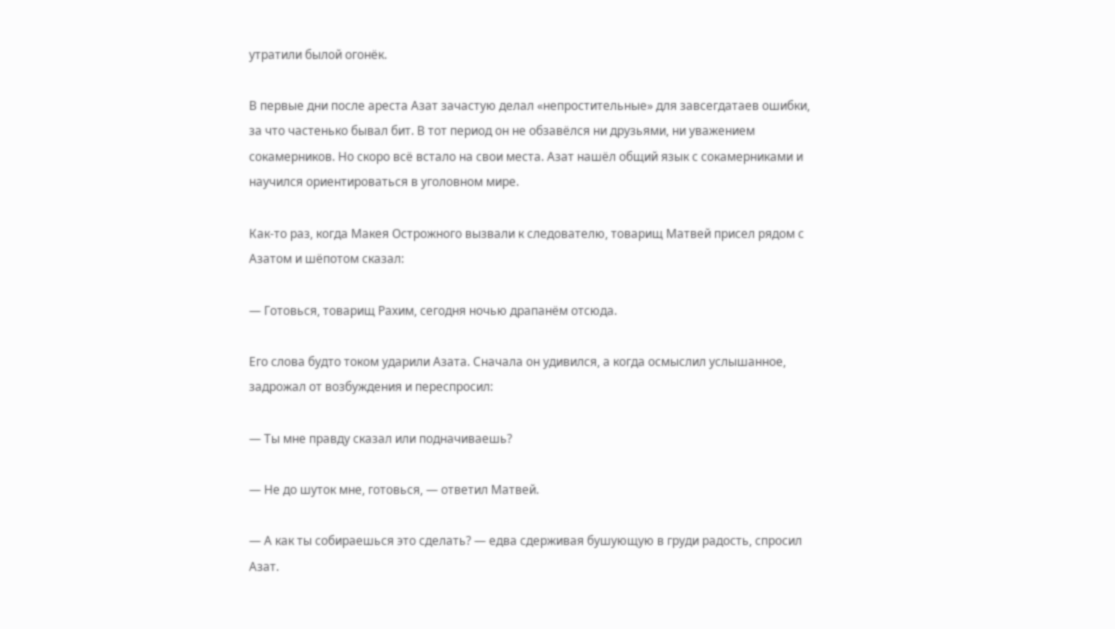утратили былой огонёк.

В первые дни после ареста Азат зачастую делал «непростительные» для завсегдатаев ошибки, за что частенько бывал бит. В тот период он не обзавёлся ни друзьями, ни уважением сокамерников. Но скоро всё встало на свои места. Азат нашёл общий язык с сокамерниками и научился ориентироваться в уголовном мире.

Как-то раз, когда Макея Острожного вызвали к следователю, товарищ Матвей присел рядом с Азатом и шёпотом сказал:

— Готовься, товарищ Рахим, сегодня ночью драпанём отсюда.

Его слова будто током ударили Азата. Сначала он удивился, а когда осмыслил услышанное, задрожал от возбуждения и переспросил:

— Ты мне правду сказал или подначиваешь?

— Не до шуток мне, готовься, — ответил Матвей.

— А как ты собираешься это сделать? — едва сдерживая бушующую в груди радость, спросил Азат.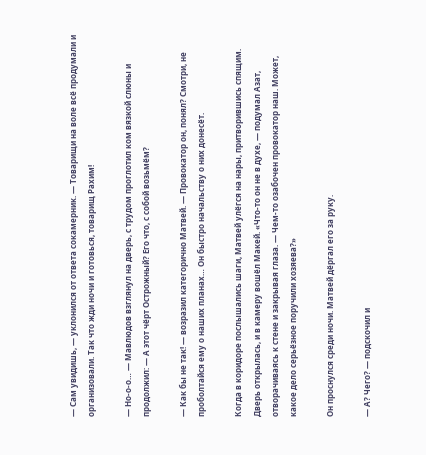— Сам увидишь, — уклонился от ответа сокамерник. — Товарищи на воле всё продумали и организовали. Так что жди ночи и готовься, товарищ Рахим!

— Но-о-о… — Мавлюдов взглянул на дверь, с трудом проглотил ком вязкой слюны и продолжил: — А этот чёрт Острожный? Его что, с собой возьмём?

— Как бы не так! — возразил категорично Матвей. — Провокатор он, понял? Смотри, не проболтайся ему о наших планах… Он быстро начальству о них донесёт.

Когда в коридоре послышались шаги, Матвей улёгся на нары, притворившись спящим. Дверь открылась, и в камеру вошёл Макей. «Что-то он не в духе, — подумал Азат, отворачиваясь к стене и закрывая глаза. — Чем-то озабочен провокатор наш. Может, какое дело серьёзное поручили хозяева?»

Он проснулся среди ночи. Матвей дёргал его за руку.

— А? Чего? — подскочил и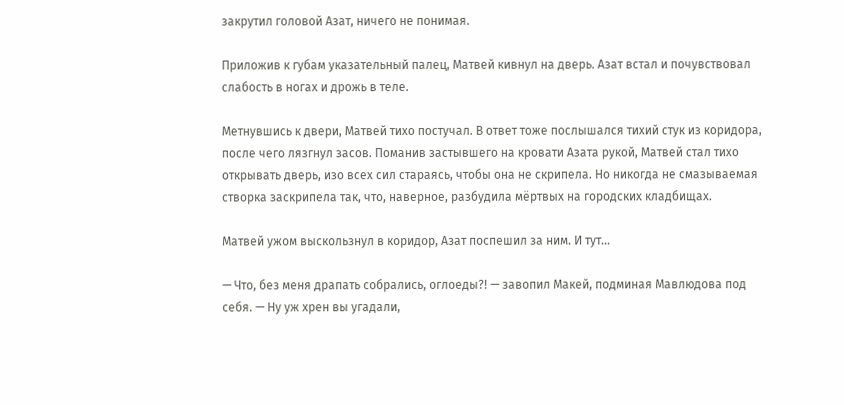закрутил головой Азат, ничего не понимая.

Приложив к губам указательный палец, Матвей кивнул на дверь. Азат встал и почувствовал слабость в ногах и дрожь в теле.

Метнувшись к двери, Матвей тихо постучал. В ответ тоже послышался тихий стук из коридора, после чего лязгнул засов. Поманив застывшего на кровати Азата рукой, Матвей стал тихо открывать дверь, изо всех сил стараясь, чтобы она не скрипела. Но никогда не смазываемая створка заскрипела так, что, наверное, разбудила мёртвых на городских кладбищах.

Матвей ужом выскользнул в коридор, Азат поспешил за ним. И тут…

— Что, без меня драпать собрались, оглоеды?! — завопил Макей, подминая Мавлюдова под себя. — Ну уж хрен вы угадали,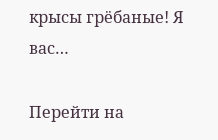крысы грёбаные! Я вас…

Перейти на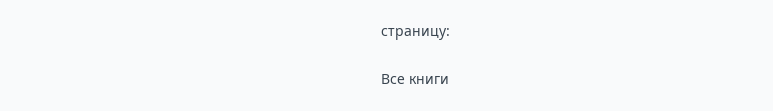страницу:

Все книги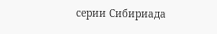серии Сибириада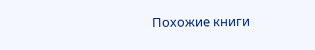Похожие книги